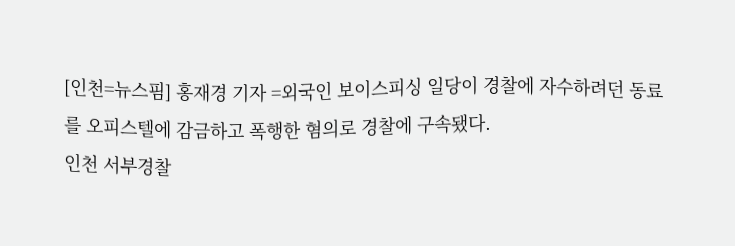[인천=뉴스핌] 홍재경 기자 =외국인 보이스피싱 일당이 경찰에 자수하려던 동료를 오피스텔에 감금하고 폭행한 혐의로 경찰에 구속됐다.
인천 서부경찰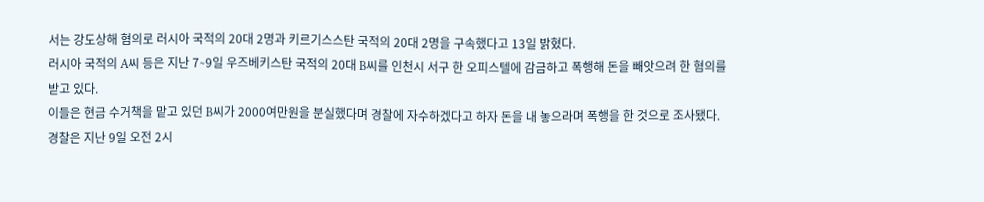서는 강도상해 혐의로 러시아 국적의 20대 2명과 키르기스스탄 국적의 20대 2명을 구속했다고 13일 밝혔다.
러시아 국적의 A씨 등은 지난 7∼9일 우즈베키스탄 국적의 20대 B씨를 인천시 서구 한 오피스텔에 감금하고 폭행해 돈을 빼앗으려 한 혐의를 받고 있다.
이들은 현금 수거책을 맡고 있던 B씨가 2000여만원을 분실했다며 경찰에 자수하겠다고 하자 돈을 내 놓으라며 폭행을 한 것으로 조사됐다.
경찰은 지난 9일 오전 2시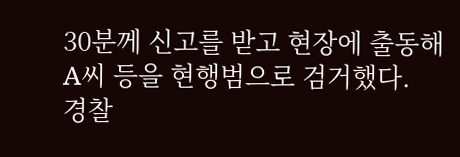30분께 신고를 받고 현장에 출동해 A씨 등을 현행범으로 검거했다.
경찰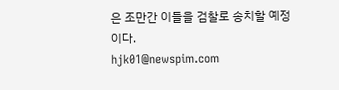은 조만간 이들을 검찰로 송치할 예정이다.
hjk01@newspim.com